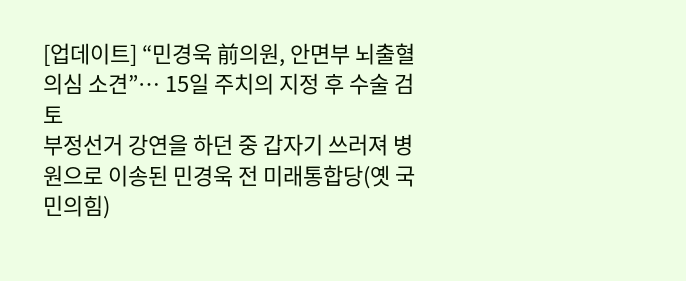[업데이트] “민경욱 前의원, 안면부 뇌출혈 의심 소견”… 15일 주치의 지정 후 수술 검토
부정선거 강연을 하던 중 갑자기 쓰러져 병원으로 이송된 민경욱 전 미래통합당(옛 국민의힘)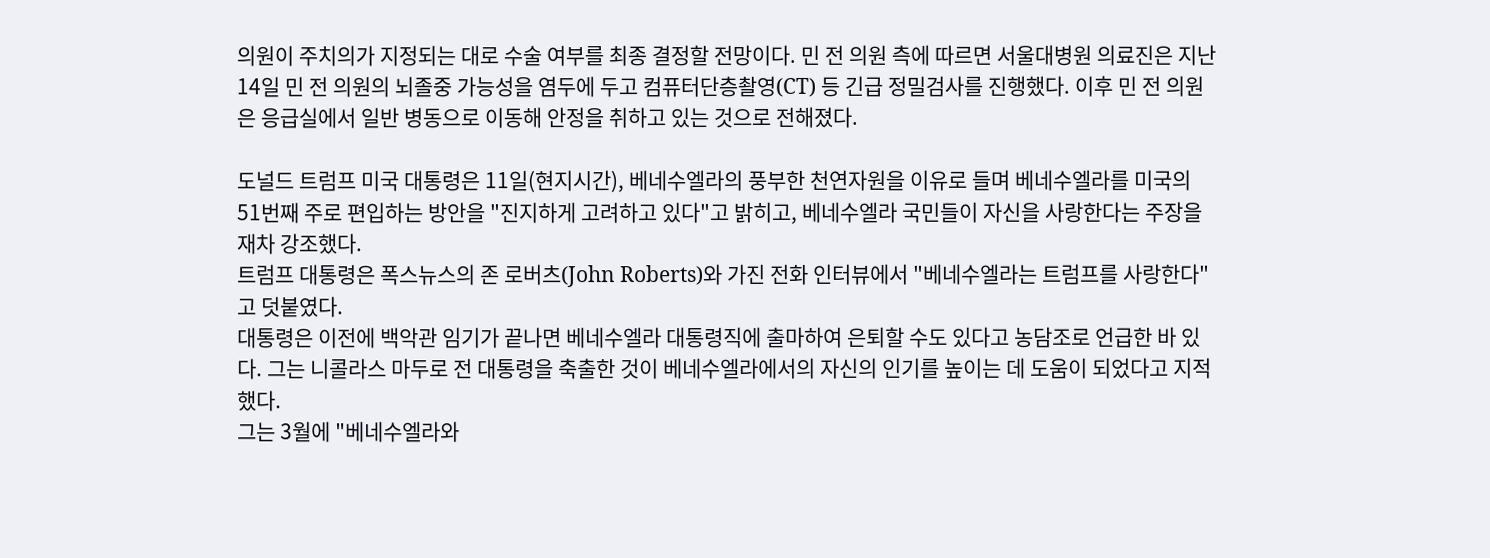의원이 주치의가 지정되는 대로 수술 여부를 최종 결정할 전망이다. 민 전 의원 측에 따르면 서울대병원 의료진은 지난 14일 민 전 의원의 뇌졸중 가능성을 염두에 두고 컴퓨터단층촬영(CT) 등 긴급 정밀검사를 진행했다. 이후 민 전 의원은 응급실에서 일반 병동으로 이동해 안정을 취하고 있는 것으로 전해졌다.

도널드 트럼프 미국 대통령은 11일(현지시간), 베네수엘라의 풍부한 천연자원을 이유로 들며 베네수엘라를 미국의 51번째 주로 편입하는 방안을 "진지하게 고려하고 있다"고 밝히고, 베네수엘라 국민들이 자신을 사랑한다는 주장을 재차 강조했다.
트럼프 대통령은 폭스뉴스의 존 로버츠(John Roberts)와 가진 전화 인터뷰에서 "베네수엘라는 트럼프를 사랑한다"고 덧붙였다.
대통령은 이전에 백악관 임기가 끝나면 베네수엘라 대통령직에 출마하여 은퇴할 수도 있다고 농담조로 언급한 바 있다. 그는 니콜라스 마두로 전 대통령을 축출한 것이 베네수엘라에서의 자신의 인기를 높이는 데 도움이 되었다고 지적했다.
그는 3월에 "베네수엘라와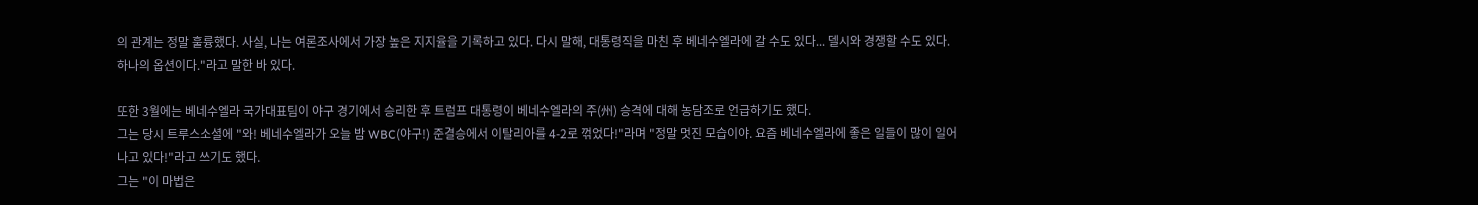의 관계는 정말 훌륭했다. 사실, 나는 여론조사에서 가장 높은 지지율을 기록하고 있다. 다시 말해, 대통령직을 마친 후 베네수엘라에 갈 수도 있다... 델시와 경쟁할 수도 있다. 하나의 옵션이다."라고 말한 바 있다.

또한 3월에는 베네수엘라 국가대표팀이 야구 경기에서 승리한 후 트럼프 대통령이 베네수엘라의 주(州) 승격에 대해 농담조로 언급하기도 했다.
그는 당시 트루스소셜에 "와! 베네수엘라가 오늘 밤 WBC(야구!) 준결승에서 이탈리아를 4-2로 꺾었다!"라며 "정말 멋진 모습이야. 요즘 베네수엘라에 좋은 일들이 많이 일어나고 있다!"라고 쓰기도 했다.
그는 "이 마법은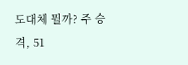도대체 뭘까? 주 승격, 51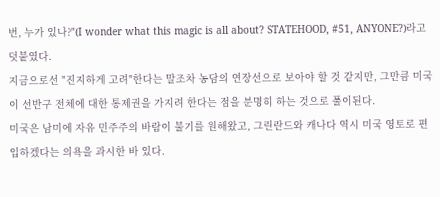번, 누가 있나?"(I wonder what this magic is all about? STATEHOOD, #51, ANYONE?)라고 덧붙였다.
지금으로선 "진지하게 고려"한다는 말조차 농담의 연장선으로 보아야 할 것 같지만, 그만큼 미국이 선반구 전체에 대한 통제권을 가지려 한다는 점을 분명히 하는 것으로 풀이된다.
미국은 남미에 자유 민주주의 바람이 불기를 원해왔고, 그린란드와 캐나다 역시 미국 영토로 편입하겠다는 의욕을 과시한 바 있다.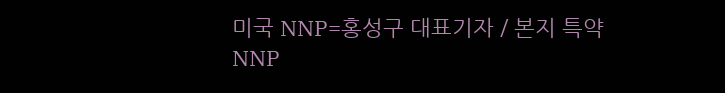미국 NNP=홍성구 대표기자 / 본지 특약 NNP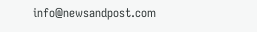info@newsandpost.com